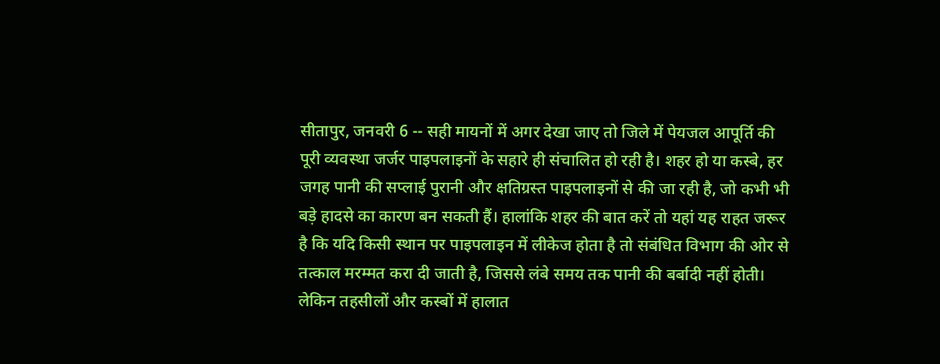सीतापुर, जनवरी 6 -- सही मायनों में अगर देखा जाए तो जिले में पेयजल आपूर्ति की पूरी व्यवस्था जर्जर पाइपलाइनों के सहारे ही संचालित हो रही है। शहर हो या कस्बे, हर जगह पानी की सप्लाई पुरानी और क्षतिग्रस्त पाइपलाइनों से की जा रही है, जो कभी भी बड़े हादसे का कारण बन सकती हैं। हालांकि शहर की बात करें तो यहां यह राहत जरूर है कि यदि किसी स्थान पर पाइपलाइन में लीकेज होता है तो संबंधित विभाग की ओर से तत्काल मरम्मत करा दी जाती है, जिससे लंबे समय तक पानी की बर्बादी नहीं होती। लेकिन तहसीलों और कस्बों में हालात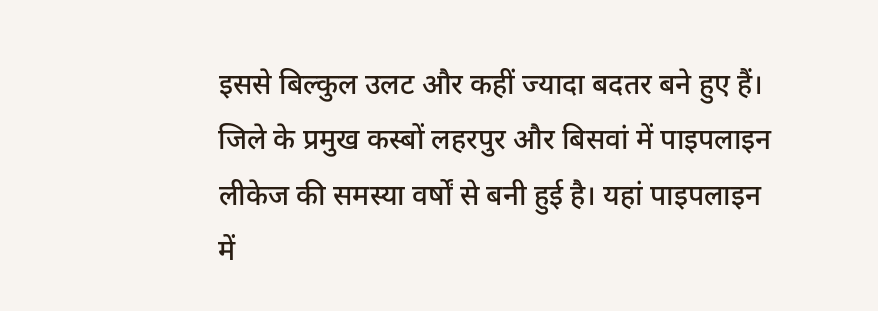इससे बिल्कुल उलट और कहीं ज्यादा बदतर बने हुए हैं। जिले के प्रमुख कस्बों लहरपुर और बिसवां में पाइपलाइन लीकेज की समस्या वर्षों से बनी हुई है। यहां पाइपलाइन में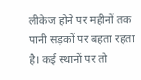लीकेज होने पर महीनों तक पानी सड़कों पर बहता रहता है। कई स्थानों पर तो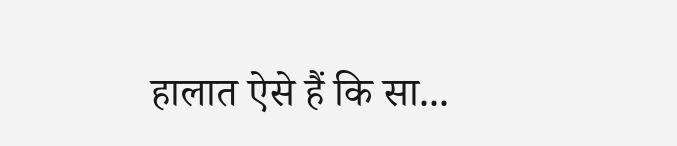हालात ऐसे हैं कि सा...